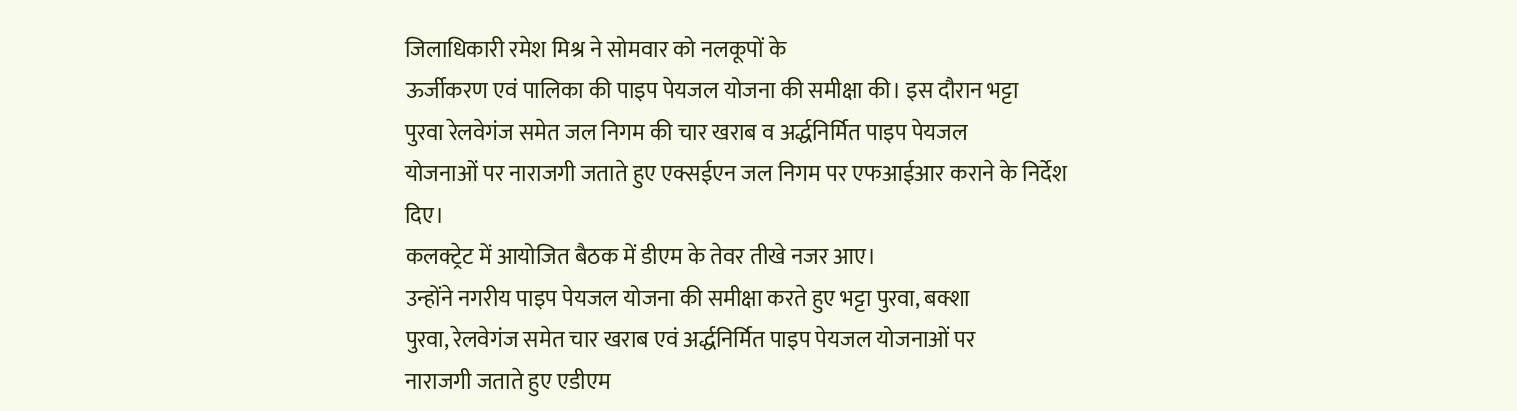जिलाधिकारी रमेश मिश्र ने सोमवार को नलकूपों के
ऊर्जीकरण एवं पालिका की पाइप पेयजल योजना की समीक्षा की। इस दौरान भट्टा
पुरवा रेलवेगंज समेत जल निगम की चार खराब व अर्द्धनिर्मित पाइप पेयजल
योजनाओं पर नाराजगी जताते हुए एक्सईएन जल निगम पर एफआईआर कराने के निर्देश
दिए।
कलक्ट्रेट में आयोजित बैठक में डीएम के तेवर तीखे नजर आए।
उन्होंने नगरीय पाइप पेयजल योजना की समीक्षा करते हुए भट्टा पुरवा, बक्शा
पुरवा, रेलवेगंज समेत चार खराब एवं अर्द्धनिर्मित पाइप पेयजल योजनाओं पर
नाराजगी जताते हुए एडीएम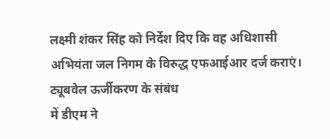लक्ष्मी शंकर सिंह को निर्देश दिए कि वह अधिशासी
अभियंता जल निगम के विरुद्ध एफआईआर दर्ज कराएं।
ट्यूबवेल ऊर्जीकरण के संबंध
में डीएम ने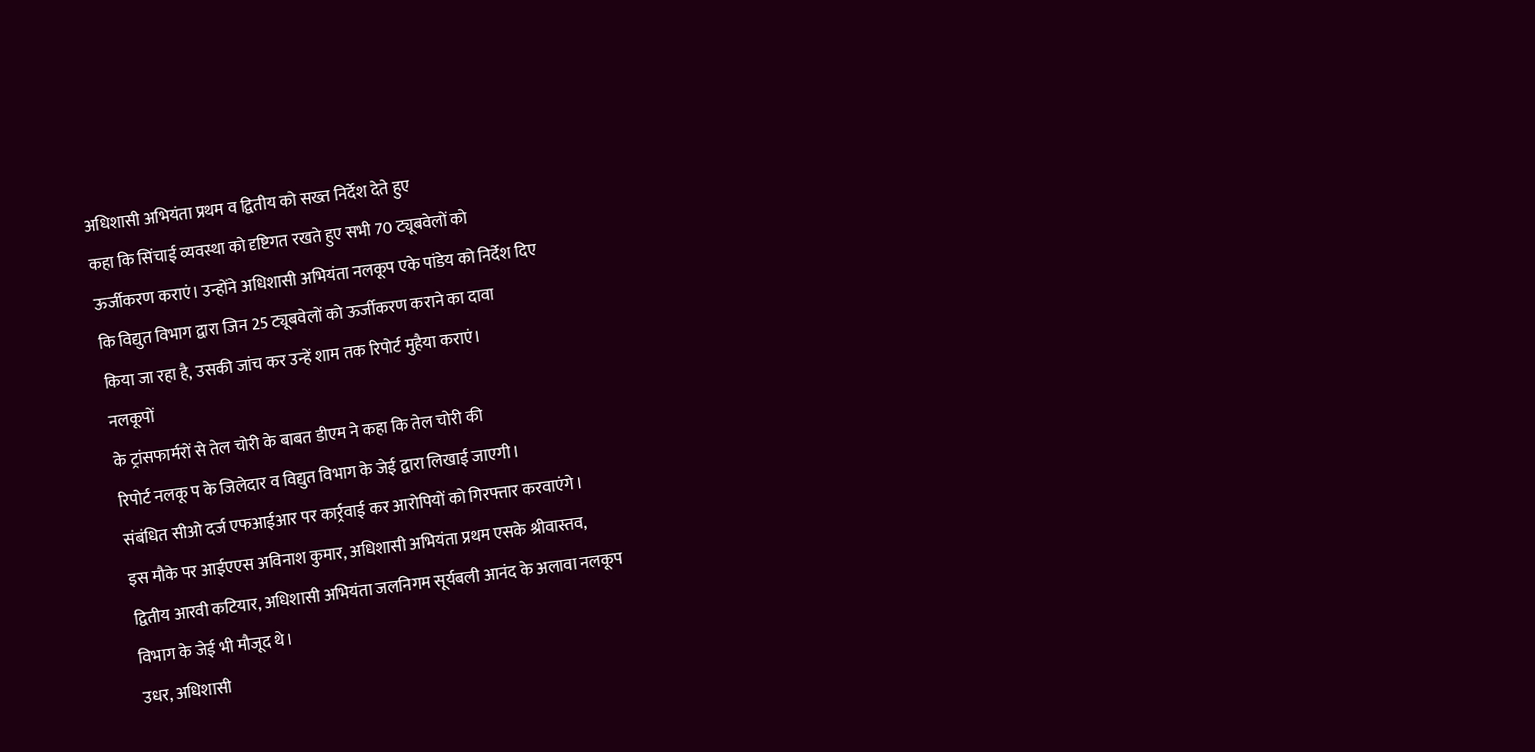अधिशासी अभियंता प्रथम व द्वितीय को सख्त निर्देश देते हुए
कहा कि सिंचाई व्यवस्था को दृष्टिगत रखते हुए सभी 70 ट्यूबवेलों को
ऊर्जीकरण कराएं। उन्होंने अधिशासी अभियंता नलकूप एके पांडेय को निर्देश दिए
कि विद्युत विभाग द्वारा जिन 25 ट्यूबवेलों को ऊर्जीकरण कराने का दावा
किया जा रहा है, उसकी जांच कर उन्हें शाम तक रिपोर्ट मुहैया कराएं।
नलकूपों
के ट्रांसफार्मरों से तेल चोरी के बाबत डीएम ने कहा कि तेल चोरी की
रिपोर्ट नलकू प के जिलेदार व विद्युत विभाग के जेई द्वारा लिखाई जाएगी।
संबंधित सीओ दर्ज एफआईआर पर कार्र्रवाई कर आरोपियों को गिरफ्तार करवाएंगे।
इस मौके पर आईएएस अविनाश कुमार, अधिशासी अभियंता प्रथम एसके श्रीवास्तव,
द्वितीय आरवी कटियार, अधिशासी अभियंता जलनिगम सूर्यबली आनंद के अलावा नलकूप
विभाग के जेई भी मौजूद थे।
उधर, अधिशासी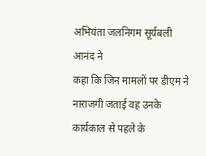अभियंता जलनिगम सूर्यबली आनंद ने
कहा कि जिन मामलों पर डीएम ने नाराजगी जताई वह उनके
कार्यकाल से पहले के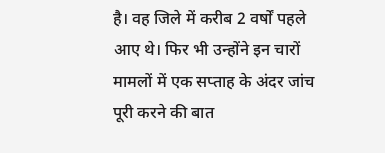है। वह जिले में करीब 2 वर्षों पहले आए थे। फिर भी उन्होंने इन चारों
मामलों में एक सप्ताह के अंदर जांच पूरी करने की बात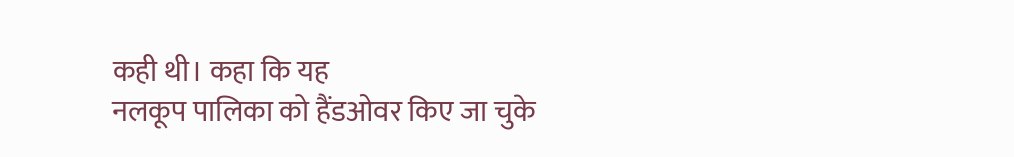कही थी। कहा कि यह
नलकूप पालिका को हैंडओवर किए जा चुके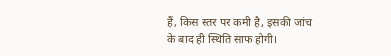हैं, किस स्तर पर कमी है, इसकी जांच
के बाद ही स्थिति साफ होगी।